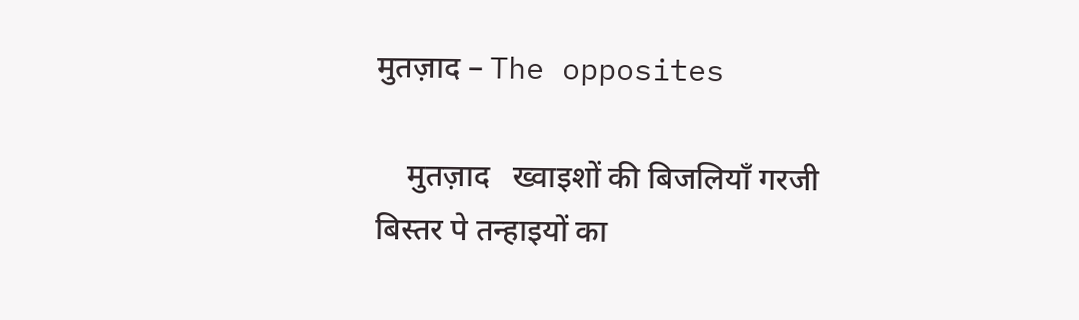मुतज़ाद – The opposites

    मुतज़ाद   ख्वाइशों की बिजलियाँ गरजी बिस्तर पे तन्हाइयों का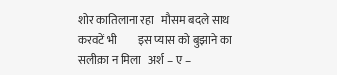शोर कातिलाना रहा   मौसम बदले साथ करवटें भी         इस प्यास को बुझाने का सलीक़ा न मिला   अर्श – ए –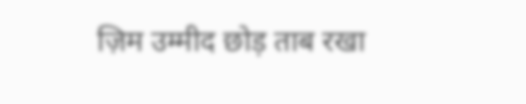ज़िम उम्मीद छोड़ ताब रखा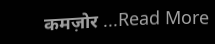कमज़ोर ...Read More